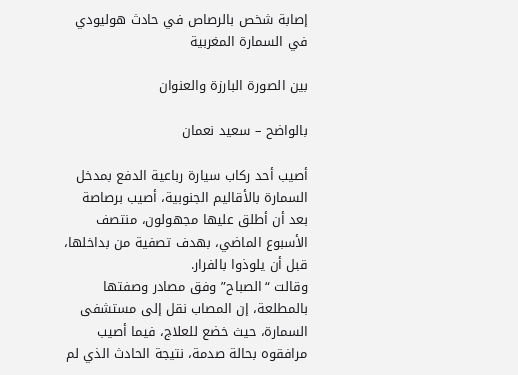إصابة شخص بالرصاص في حادث هوليودي في السمارة المغربية

بين الصورة البارزة والعنوان

بالواضح – سعيد نعمان

أصيب أحد ركاب سيارة رباعية الدفع بمدخل السمارة بالأقاليم الجنوبية، أصيب برصاصة بعد أن أطلق عليها مجهولون، منتصف الأسبوع الماضي، بهدف تصفية من بداخلها، قبل أن يلوذوا بالفرار.
وقالت “الصباح” وفق مصادر وصفتها بالمطلعة، إن المصاب نقل إلى مستشفى السمارة، حيث خضع للعلاج، فيما أصيب مرافقوه بحالة صدمة، نتيجة الحادث الذي لم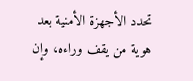تحدد الأجهزة الأمنية بعد هوية من يقف وراءه، وإن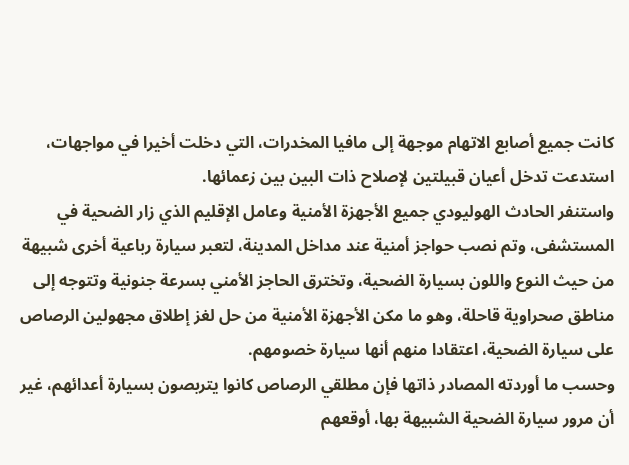كانت جميع أصابع الاتهام موجهة إلى مافيا المخدرات، التي دخلت أخيرا في مواجهات، استدعت تدخل أعيان قبيلتين لإصلاح ذات البين بين زعمائها.
واستنفر الحادث الهوليودي جميع الأجهزة الأمنية وعامل الإقليم الذي زار الضحية في المستشفى، وتم نصب حواجز أمنية عند مداخل المدينة، لتعبر سيارة رباعية أخرى شبيهة من حيث النوع واللون بسيارة الضحية، وتخترق الحاجز الأمني بسرعة جنونية وتتوجه إلى مناطق صحراوية قاحلة، وهو ما مكن الأجهزة الأمنية من حل لغز إطلاق مجهولين الرصاص على سيارة الضحية، اعتقادا منهم أنها سيارة خصومهم.
وحسب ما أوردته المصادر ذاتها فإن مطلقي الرصاص كانوا يتربصون بسيارة أعدائهم، غير أن مرور سيارة الضحية الشبيهة بها، أوقعهم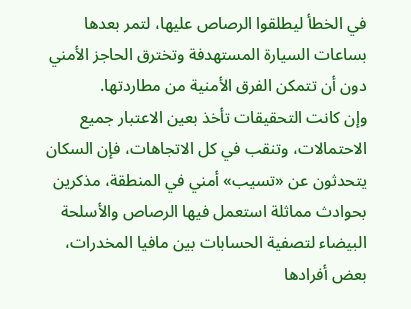في الخطأ ليطلقوا الرصاص عليها، لتمر بعدها بساعات السيارة المستهدفة وتخترق الحاجز الأمني دون أن تتمكن الفرق الأمنية من مطاردتها.
وإن كانت التحقيقات تأخذ بعين الاعتبار جميع الاحتمالات، وتنقب في كل الاتجاهات، فإن السكان يتحدثون عن «تسيب» أمني في المنطقة، مذكرين بحوادث مماثلة استعمل فيها الرصاص والأسلحة البيضاء لتصفية الحسابات بين مافيا المخدرات، بعض أفرادها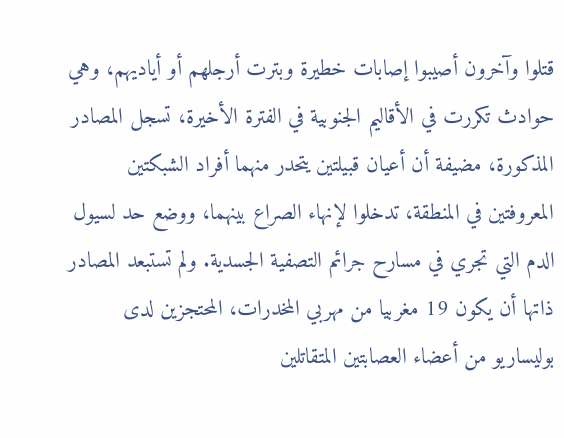قتلوا وآخرون أصيبوا إصابات خطيرة وبترت أرجلهم أو أياديهم، وهي حوادث تكررت في الأقاليم الجنوبية في الفترة الأخيرة، تسجل المصادر المذكورة، مضيفة أن أعيان قبيلتين يتحدر منهما أفراد الشبكتين المعروفتين في المنطقة، تدخلوا لإنهاء الصراع بينهما، ووضع حد لسيول الدم التي تجري في مسارح جرائم التصفية الجسدية. ولم تستبعد المصادر ذاتها أن يكون 19 مغربيا من مهربي المخدرات، المحتجزين لدى بوليساريو من أعضاء العصابتين المتقاتلين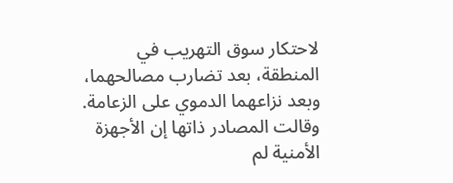لاحتكار سوق التهريب في المنطقة، بعد تضارب مصالحهما، وبعد نزاعهما الدموي على الزعامة.
وقالت المصادر ذاتها إن الأجهزة الأمنية لم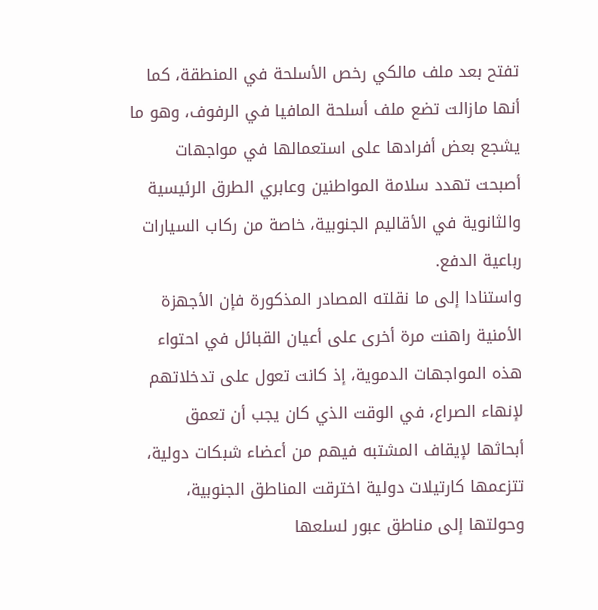تفتح بعد ملف مالكي رخص الأسلحة في المنطقة، كما أنها مازالت تضع ملف أسلحة المافيا في الرفوف، وهو ما يشجع بعض أفرادها على استعمالها في مواجهات أصبحت تهدد سلامة المواطنين وعابري الطرق الرئيسية والثانوية في الأقاليم الجنوبية، خاصة من ركاب السيارات رباعية الدفع.
واستنادا إلى ما نقلته المصادر المذكورة فإن الأجهزة الأمنية راهنت مرة أخرى على أعيان القبائل في احتواء هذه المواجهات الدموية، إذ كانت تعول على تدخلاتهم لإنهاء الصراع، في الوقت الذي كان يجب أن تعمق أبحاثها لإيقاف المشتبه فيهم من أعضاء شبكات دولية، تتزعمها كارتيلات دولية اخترقت المناطق الجنوبية، وحولتها إلى مناطق عبور لسلعها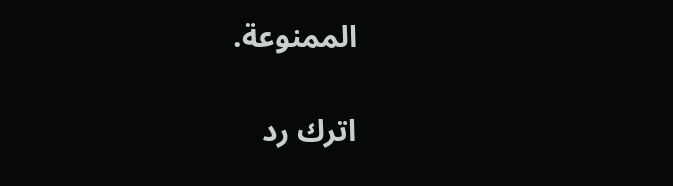الممنوعة.

اترك رد